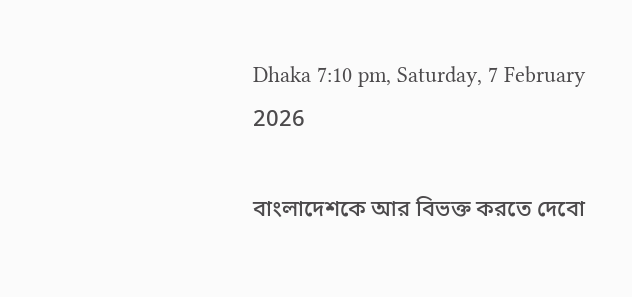Dhaka 7:10 pm, Saturday, 7 February 2026

বাংলাদেশকে আর বিভক্ত করতে দেবো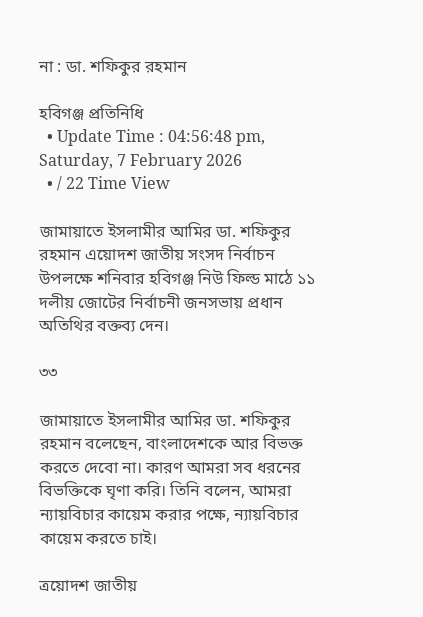না : ডা. শফিকুর রহমান

হবিগঞ্জ প্রতিনিধি
  • Update Time : 04:56:48 pm, Saturday, 7 February 2026
  • / 22 Time View

জামায়াতে ইসলামীর আমির ডা. শফিকুর রহমান এয়োদশ জাতীয় সংসদ নির্বাচন উপলক্ষে শনিবার হবিগঞ্জ নিউ ফিল্ড মাঠে ১১ দলীয় জোটের নির্বাচনী জনসভায় প্রধান অতিথির বক্তব্য দেন।

৩৩

জামায়াতে ইসলামীর আমির ডা. শফিকুর রহমান বলেছেন, বাংলাদেশকে আর বিভক্ত করতে দেবো না। কারণ আমরা সব ধরনের বিভক্তিকে ঘৃণা করি। তিনি বলেন, আমরা ন্যায়বিচার কায়েম করার পক্ষে, ন্যায়বিচার কায়েম করতে চাই।

ত্রয়োদশ জাতীয়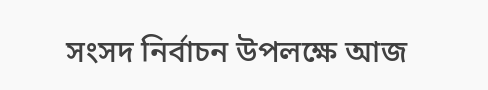সংসদ নির্বাচন উপলক্ষে আজ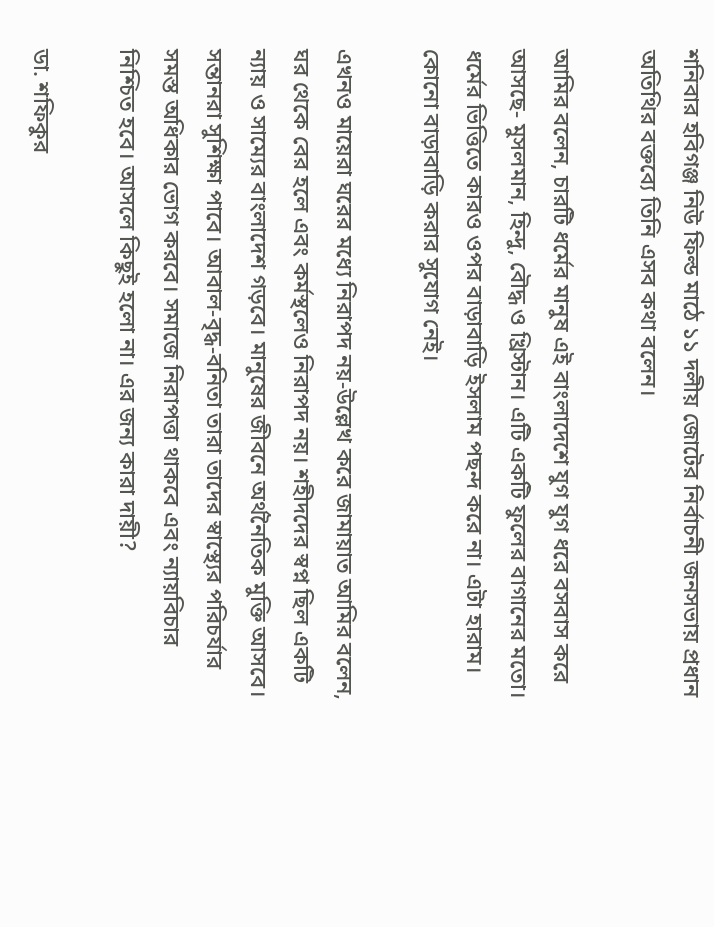শনিবার হবিগঞ্জ নিউ ফিল্ড মাঠে ১১ দলীয় জোটের নির্বাচনী জনসভায় প্রধান অতিথির বক্তব্যে তিনি এসব কথা বলেন।

আমির বলেন, চারটি ধর্মের মানুষ এই বাংলাদেশে যুগ যুগ ধরে বসবাস করে আসছে- মুসলমান, হিন্দু, বৌদ্ধ ও খ্রিস্টান। এটি একটি ফুলের বাগানের মতো। ধর্মের ভিত্তিতে কারও ওপর বাড়াবাড়ি ইসলাম পছন্দ করে না। এটা হারাম। কোনো বাড়াবাড়ি করার সুযোগ নেই।

এখনও মায়েরা ঘরের মধ্যে নিরাপদ নয়-উল্লেখ করে জামায়াত আমির বলেন, ঘর থেকে বের হলে এবং কর্মস্থলেও নিরাপদ নয়। শহীদদের স্বপ্ন ছিল একটি ন্যায় ও সাম্যের বাংলাদেশ গড়বে। মানুষের জীবনে অর্থনৈতিক মুক্তি আসবে। সন্তানরা সুশিক্ষা পাবে। আবাল-বৃদ্ধ-বনিতা তারা তাদের স্বাস্থ্যের পরিচর্যার সমস্ত অধিকার ভোগ করবে। সমাজে নিরাপত্তা থাকবে এবং ন্যায়বিচার নিশ্চিত হবে। আসলে কিছুই হলো না। এর জন্য কারা দায়ী?

ডা. শফিকুর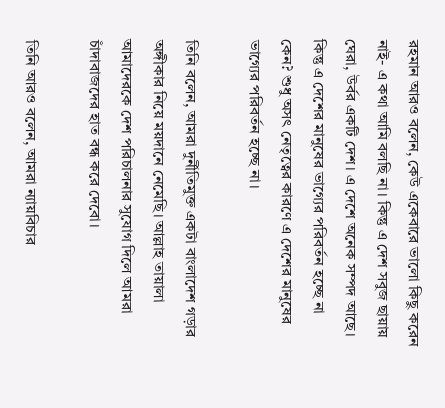রহমান আরও বলেন, কেউ একেবারে ভালো কিছু করেন নাই- এ কথা আমি বলছি না। কিন্তু এ দেশ সবুজ ছায়ায় ঘেরা, উর্বর একটি দেশ। এ দেশে অনেক সম্পদ আছে। কিন্তু এ দেশের মানুষের ভাগ্যের পরিবর্তন হচ্ছে না কেন? শুধু অসৎ নেতৃত্বের কারণে এ দেশের মানুষের ভাগ্যের পরিবর্তন হচ্ছে না।

তিনি বলেন, আমরা দুর্নীতিমুক্ত একটা বাংলাদেশ গড়ার অঙ্গীকার নিয়ে ময়দানে নেমেছি। আল্লাহ তায়ালা আমাদেরকে দেশ পরিচালনার সুযোগ দিলে আমরা চাঁদাবাজদের হাত বন্ধ করে দেবো।

তিনি আরও বলেন, আমরা ন্যায়বিচার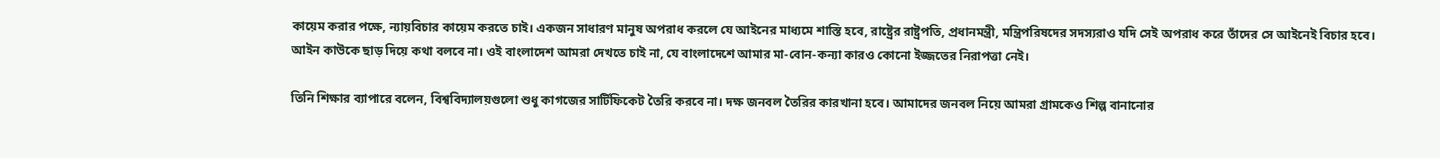কায়েম করার পক্ষে, ন্যায়বিচার কায়েম করতে চাই। একজন সাধারণ মানুষ অপরাধ করলে যে আইনের মাধ্যমে শাস্তি হবে, রাষ্ট্রের রাষ্ট্রপতি, প্রধানমন্ত্রী, মন্ত্রিপরিষদের সদস্যরাও যদি সেই অপরাধ করে তাঁদের সে আইনেই বিচার হবে। আইন কাউকে ছাড় দিয়ে কথা বলবে না। ওই বাংলাদেশ আমরা দেখতে চাই না, যে বাংলাদেশে আমার মা-বোন-কন্যা কারও কোনো ইজ্জতের নিরাপত্তা নেই।

তিনি শিক্ষার ব্যাপারে বলেন, বিশ্ববিদ্যালয়গুলো শুধু কাগজের সার্টিফিকেট তৈরি করবে না। দক্ষ জনবল তৈরির কারখানা হবে। আমাদের জনবল নিয়ে আমরা গ্রামকেও শিল্প বানানোর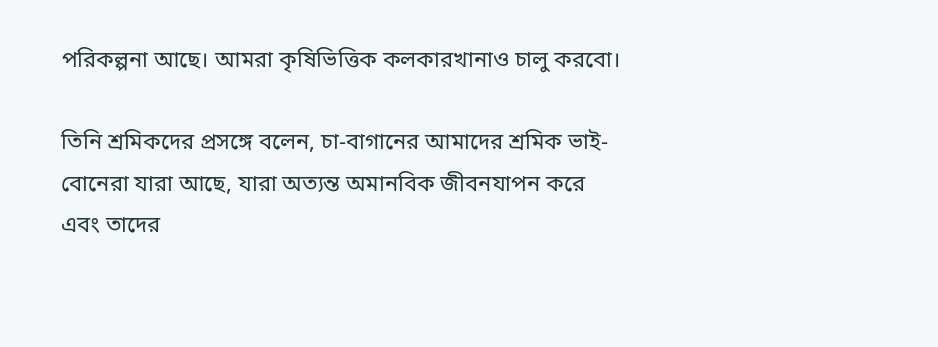পরিকল্পনা আছে। আমরা কৃষিভিত্তিক কলকারখানাও চালু করবো।

তিনি শ্রমিকদের প্রসঙ্গে বলেন, চা-বাগানের আমাদের শ্রমিক ভাই-বোনেরা যারা আছে, যারা অত্যন্ত অমানবিক জীবনযাপন করে এবং তাদের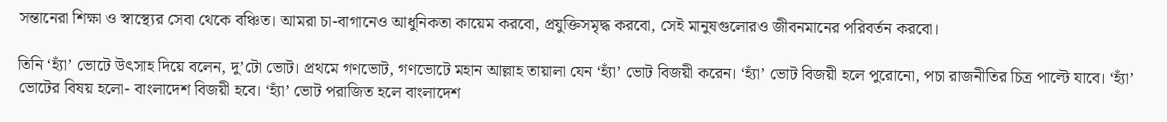সন্তানেরা শিক্ষা ও স্বাস্থ্যের সেবা থেকে বঞ্চিত। আমরা চা-বাগানেও আধুনিকতা কায়েম করবো, প্রযুক্তিসমৃদ্ধ করবো, সেই মানুষগুলোরও জীবনমানের পরিবর্তন করবো।

তিনি ‘হ্যাঁ’ ভোটে উৎসাহ দিয়ে বলেন, দু’টো ভোট। প্রথমে গণভোট, গণভোটে মহান আল্লাহ তায়ালা যেন ‘হ্যাঁ’ ভোট বিজয়ী করেন। ‘হ্যাঁ’ ভোট বিজয়ী হলে পুরোনো, পচা রাজনীতির চিত্র পাল্টে যাবে। ‘হ্যাঁ’ ভোটের বিষয় হলো- বাংলাদেশ বিজয়ী হবে। ‘হ্যাঁ’ ভোট পরাজিত হলে বাংলাদেশ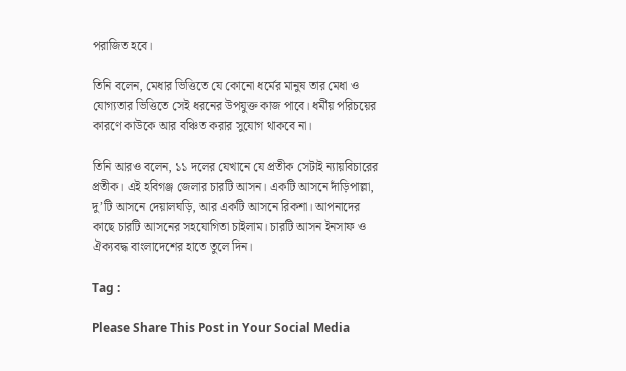পরাজিত হবে।

তিনি বলেন, মেধার ভিত্তিতে যে কোনো ধর্মের মানুষ তার মেধা ও যোগ্যতার ভিত্তিতে সেই ধরনের উপযুক্ত কাজ পাবে। ধর্মীয় পরিচয়ের কারণে কাউকে আর বঞ্চিত করার সুযোগ থাকবে না।

তিনি আরও বলেন, ১১ দলের যেখানে যে প্রতীক সেটাই ন্যায়বিচারের প্রতীক। এই হবিগঞ্জ জেলার চারটি আসন। একটি আসনে দাঁড়িপাল্লা, দু’টি আসনে দেয়ালঘড়ি, আর একটি আসনে রিকশা। আপনাদের কাছে চারটি আসনের সহযোগিতা চাইলাম। চারটি আসন ইনসাফ ও ঐক্যবদ্ধ বাংলাদেশের হাতে তুলে দিন।

Tag :

Please Share This Post in Your Social Media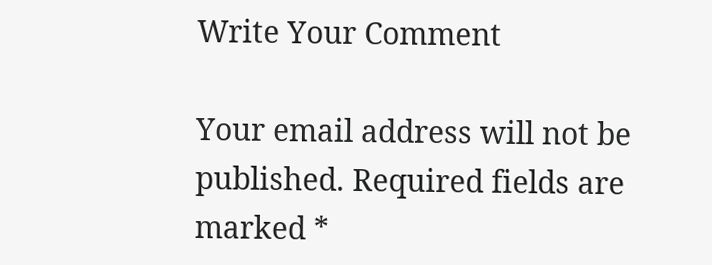Write Your Comment

Your email address will not be published. Required fields are marked *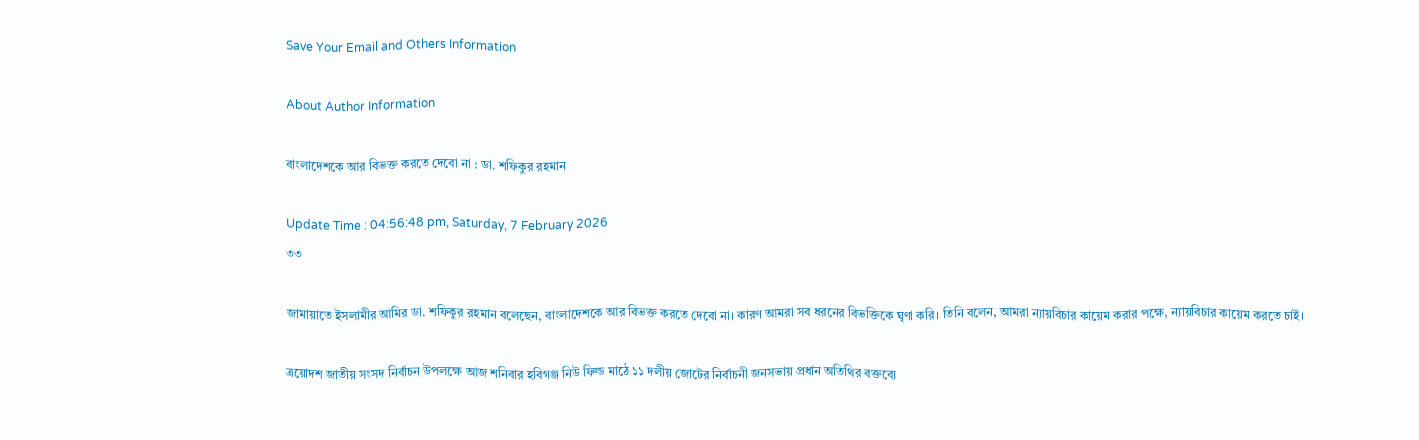Save Your Email and Others Information

About Author Information

বাংলাদেশকে আর বিভক্ত করতে দেবো না : ডা. শফিকুর রহমান

Update Time : 04:56:48 pm, Saturday, 7 February 2026
৩৩

জামায়াতে ইসলামীর আমির ডা. শফিকুর রহমান বলেছেন, বাংলাদেশকে আর বিভক্ত করতে দেবো না। কারণ আমরা সব ধরনের বিভক্তিকে ঘৃণা করি। তিনি বলেন, আমরা ন্যায়বিচার কায়েম করার পক্ষে, ন্যায়বিচার কায়েম করতে চাই।

ত্রয়োদশ জাতীয় সংসদ নির্বাচন উপলক্ষে আজ শনিবার হবিগঞ্জ নিউ ফিল্ড মাঠে ১১ দলীয় জোটের নির্বাচনী জনসভায় প্রধান অতিথির বক্তব্যে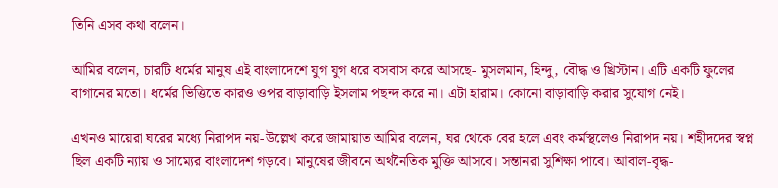তিনি এসব কথা বলেন।

আমির বলেন, চারটি ধর্মের মানুষ এই বাংলাদেশে যুগ যুগ ধরে বসবাস করে আসছে- মুসলমান, হিন্দু, বৌদ্ধ ও খ্রিস্টান। এটি একটি ফুলের বাগানের মতো। ধর্মের ভিত্তিতে কারও ওপর বাড়াবাড়ি ইসলাম পছন্দ করে না। এটা হারাম। কোনো বাড়াবাড়ি করার সুযোগ নেই।

এখনও মায়েরা ঘরের মধ্যে নিরাপদ নয়-উল্লেখ করে জামায়াত আমির বলেন, ঘর থেকে বের হলে এবং কর্মস্থলেও নিরাপদ নয়। শহীদদের স্বপ্ন ছিল একটি ন্যায় ও সাম্যের বাংলাদেশ গড়বে। মানুষের জীবনে অর্থনৈতিক মুক্তি আসবে। সন্তানরা সুশিক্ষা পাবে। আবাল-বৃদ্ধ-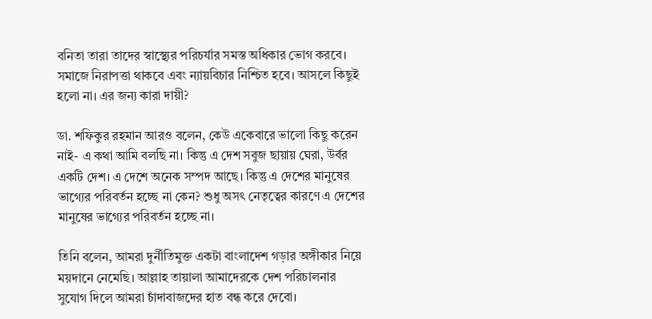বনিতা তারা তাদের স্বাস্থ্যের পরিচর্যার সমস্ত অধিকার ভোগ করবে। সমাজে নিরাপত্তা থাকবে এবং ন্যায়বিচার নিশ্চিত হবে। আসলে কিছুই হলো না। এর জন্য কারা দায়ী?

ডা. শফিকুর রহমান আরও বলেন, কেউ একেবারে ভালো কিছু করেন নাই- এ কথা আমি বলছি না। কিন্তু এ দেশ সবুজ ছায়ায় ঘেরা, উর্বর একটি দেশ। এ দেশে অনেক সম্পদ আছে। কিন্তু এ দেশের মানুষের ভাগ্যের পরিবর্তন হচ্ছে না কেন? শুধু অসৎ নেতৃত্বের কারণে এ দেশের মানুষের ভাগ্যের পরিবর্তন হচ্ছে না।

তিনি বলেন, আমরা দুর্নীতিমুক্ত একটা বাংলাদেশ গড়ার অঙ্গীকার নিয়ে ময়দানে নেমেছি। আল্লাহ তায়ালা আমাদেরকে দেশ পরিচালনার সুযোগ দিলে আমরা চাঁদাবাজদের হাত বন্ধ করে দেবো।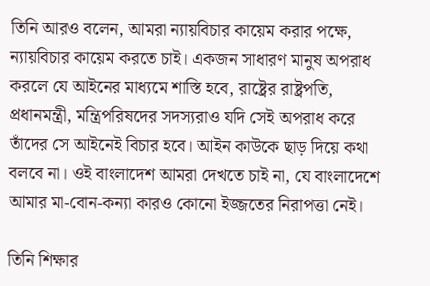তিনি আরও বলেন, আমরা ন্যায়বিচার কায়েম করার পক্ষে, ন্যায়বিচার কায়েম করতে চাই। একজন সাধারণ মানুষ অপরাধ করলে যে আইনের মাধ্যমে শাস্তি হবে, রাষ্ট্রের রাষ্ট্রপতি, প্রধানমন্ত্রী, মন্ত্রিপরিষদের সদস্যরাও যদি সেই অপরাধ করে তাঁদের সে আইনেই বিচার হবে। আইন কাউকে ছাড় দিয়ে কথা বলবে না। ওই বাংলাদেশ আমরা দেখতে চাই না, যে বাংলাদেশে আমার মা-বোন-কন্যা কারও কোনো ইজ্জতের নিরাপত্তা নেই।

তিনি শিক্ষার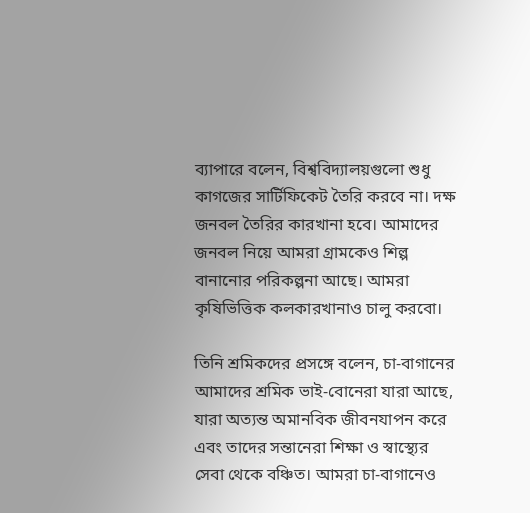ব্যাপারে বলেন, বিশ্ববিদ্যালয়গুলো শুধু কাগজের সার্টিফিকেট তৈরি করবে না। দক্ষ জনবল তৈরির কারখানা হবে। আমাদের জনবল নিয়ে আমরা গ্রামকেও শিল্প বানানোর পরিকল্পনা আছে। আমরা কৃষিভিত্তিক কলকারখানাও চালু করবো।

তিনি শ্রমিকদের প্রসঙ্গে বলেন, চা-বাগানের আমাদের শ্রমিক ভাই-বোনেরা যারা আছে, যারা অত্যন্ত অমানবিক জীবনযাপন করে এবং তাদের সন্তানেরা শিক্ষা ও স্বাস্থ্যের সেবা থেকে বঞ্চিত। আমরা চা-বাগানেও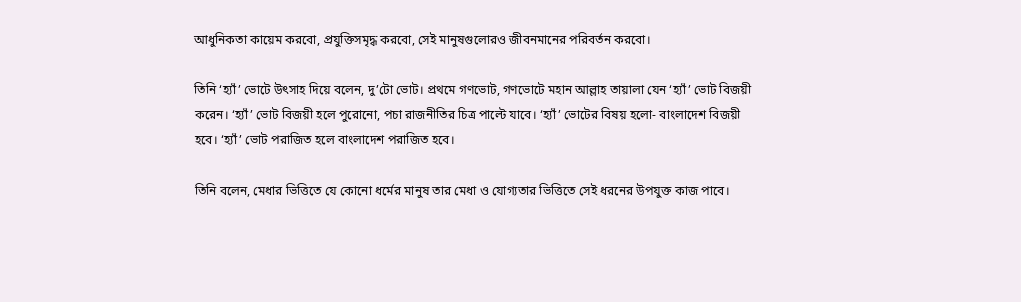আধুনিকতা কায়েম করবো, প্রযুক্তিসমৃদ্ধ করবো, সেই মানুষগুলোরও জীবনমানের পরিবর্তন করবো।

তিনি ‘হ্যাঁ’ ভোটে উৎসাহ দিয়ে বলেন, দু’টো ভোট। প্রথমে গণভোট, গণভোটে মহান আল্লাহ তায়ালা যেন ‘হ্যাঁ’ ভোট বিজয়ী করেন। ‘হ্যাঁ’ ভোট বিজয়ী হলে পুরোনো, পচা রাজনীতির চিত্র পাল্টে যাবে। ‘হ্যাঁ’ ভোটের বিষয় হলো- বাংলাদেশ বিজয়ী হবে। ‘হ্যাঁ’ ভোট পরাজিত হলে বাংলাদেশ পরাজিত হবে।

তিনি বলেন, মেধার ভিত্তিতে যে কোনো ধর্মের মানুষ তার মেধা ও যোগ্যতার ভিত্তিতে সেই ধরনের উপযুক্ত কাজ পাবে।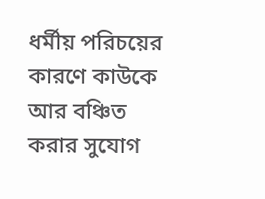ধর্মীয় পরিচয়ের কারণে কাউকে আর বঞ্চিত করার সুযোগ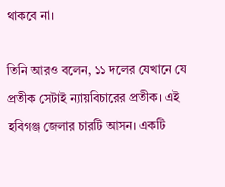থাকবে না।

তিনি আরও বলেন, ১১ দলের যেখানে যে প্রতীক সেটাই ন্যায়বিচারের প্রতীক। এই হবিগঞ্জ জেলার চারটি আসন। একটি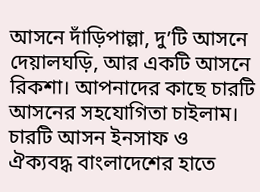আসনে দাঁড়িপাল্লা, দু’টি আসনে দেয়ালঘড়ি, আর একটি আসনে রিকশা। আপনাদের কাছে চারটি আসনের সহযোগিতা চাইলাম। চারটি আসন ইনসাফ ও ঐক্যবদ্ধ বাংলাদেশের হাতে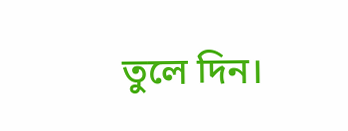তুলে দিন।